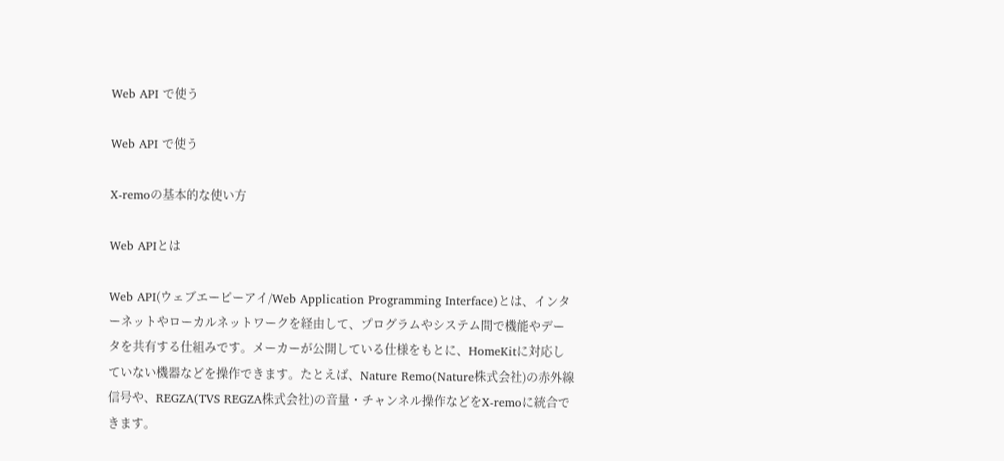Web API で使う

Web API で使う

X-remoの基本的な使い方

Web APIとは

Web API(ウェブエーピーアイ/Web Application Programming Interface)とは、インターネットやローカルネットワークを経由して、プログラムやシステム間で機能やデータを共有する仕組みです。メーカーが公開している仕様をもとに、HomeKitに対応していない機器などを操作できます。たとえば、Nature Remo(Nature株式会社)の赤外線信号や、REGZA(TVS REGZA株式会社)の音量・チャンネル操作などをX-remoに統合できます。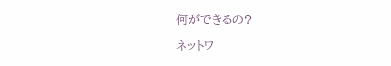何ができるの?

ネットワ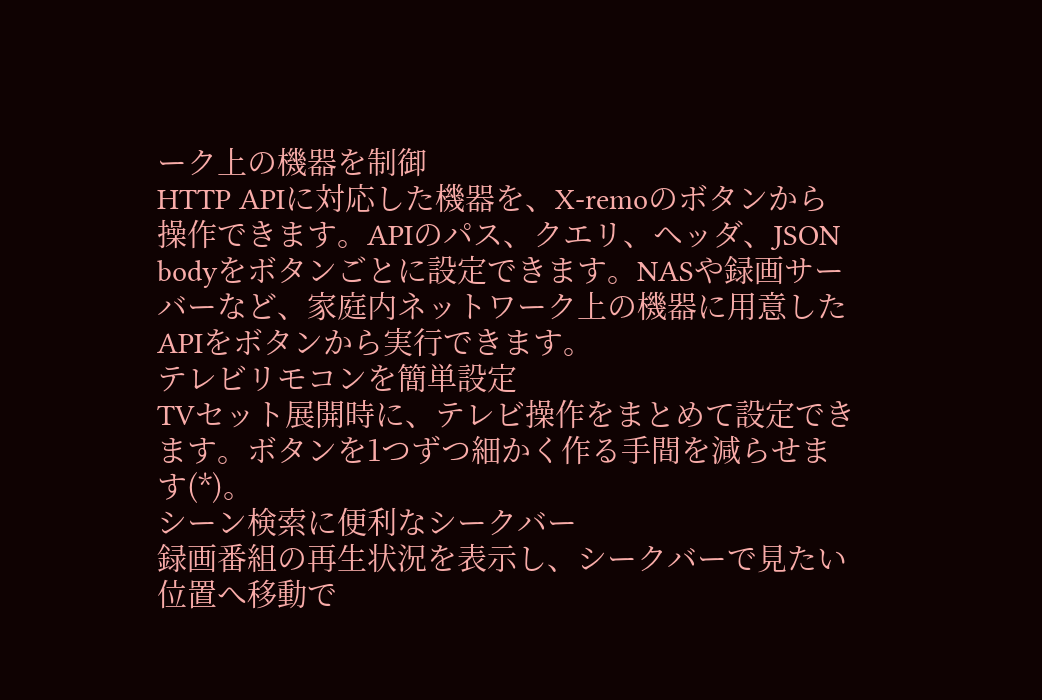ーク上の機器を制御
HTTP APIに対応した機器を、X-remoのボタンから操作できます。APIのパス、クエリ、ヘッダ、JSON bodyをボタンごとに設定できます。NASや録画サーバーなど、家庭内ネットワーク上の機器に用意したAPIをボタンから実行できます。
テレビリモコンを簡単設定
TVセット展開時に、テレビ操作をまとめて設定できます。ボタンを1つずつ細かく作る手間を減らせます(*)。
シーン検索に便利なシークバー
録画番組の再生状況を表示し、シークバーで見たい位置へ移動で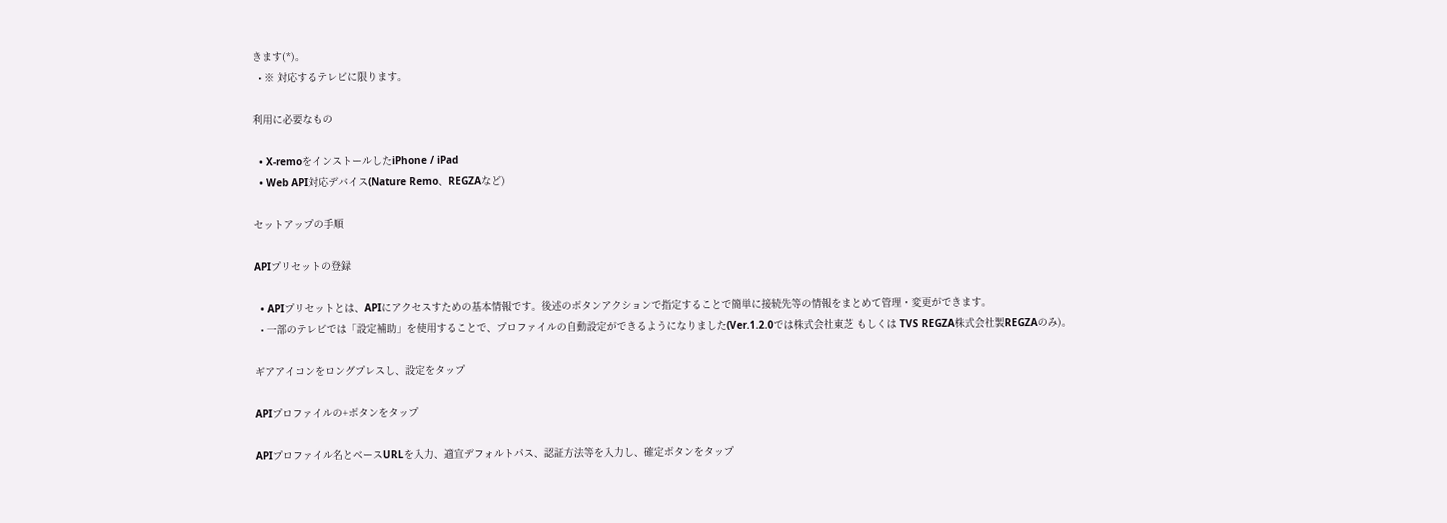きます(*)。
  • ※ 対応するテレビに限ります。

利用に必要なもの

  • X-remoをインストールしたiPhone / iPad
  • Web API対応デバイス(Nature Remo、REGZAなど)

セットアップの手順

APIプリセットの登録

  • APIプリセットとは、APIにアクセスすための基本情報です。後述のボタンアクションで指定することで簡単に接続先等の情報をまとめて管理・変更ができます。
  • 一部のテレビでは「設定補助」を使用することで、プロファイルの自動設定ができるようになりました(Ver.1.2.0では株式会社東芝 もしくは TVS REGZA株式会社製REGZAのみ)。

ギアアイコンをロングプレスし、設定をタップ

APIプロファイルの+ボタンをタップ

APIプロファイル名とベースURLを入力、適宜デフォルトパス、認証方法等を入力し、確定ボタンをタップ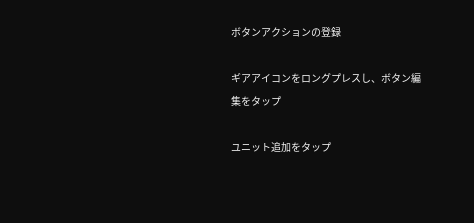ボタンアクションの登録

ギアアイコンをロングプレスし、ボタン編集をタップ

ユニット追加をタップ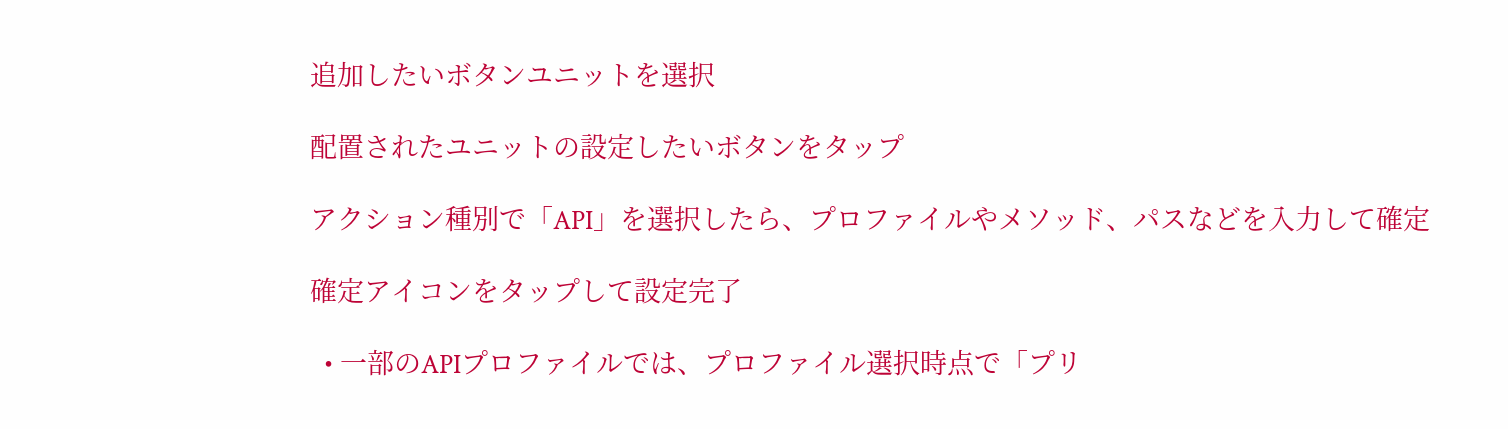追加したいボタンユニットを選択

配置されたユニットの設定したいボタンをタップ

アクション種別で「API」を選択したら、プロファイルやメソッド、パスなどを入力して確定

確定アイコンをタップして設定完了

  • 一部のAPIプロファイルでは、プロファイル選択時点で「プリ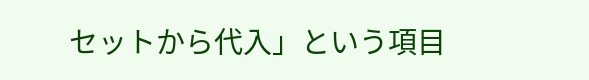セットから代入」という項目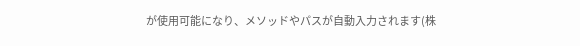が使用可能になり、メソッドやパスが自動入力されます(株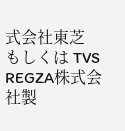式会社東芝 もしくは TVS REGZA株式会社製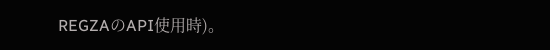REGZAのAPI使用時)。